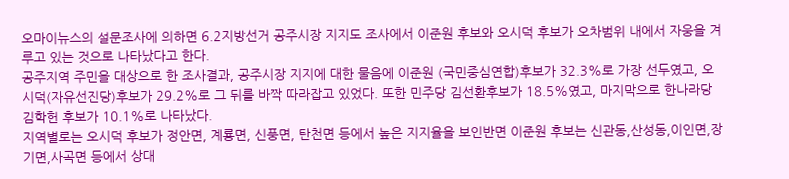오마이뉴스의 설문조사에 의하면 6.2지방선거 공주시장 지지도 조사에서 이준원 후보와 오시덕 후보가 오차범위 내에서 자웅을 겨루고 있는 것으로 나타났다고 한다.
공주지역 주민을 대상으로 한 조사결과, 공주시장 지지에 대한 물음에 이준원 (국민중심연합)후보가 32.3%로 가장 선두였고, 오시덕(자유선진당)후보가 29.2%로 그 뒤를 바짝 따라잡고 있었다. 또한 민주당 김선환후보가 18.5%였고, 마지막으로 한나라당 김학헌 후보가 10.1%로 나타났다.
지역별로는 오시덕 후보가 정안면, 계룡면, 신풍면, 탄천면 등에서 높은 지지율을 보인반면 이준원 후보는 신관동,산성동,이인면,장기면,사곡면 등에서 상대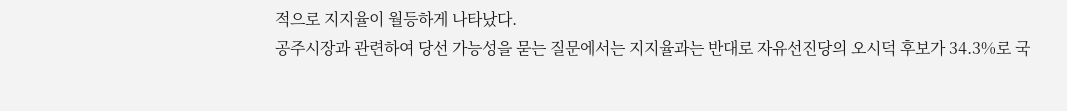적으로 지지율이 월등하게 나타났다.
공주시장과 관련하여 당선 가능성을 묻는 질문에서는 지지율과는 반대로 자유선진당의 오시덕 후보가 34.3%로 국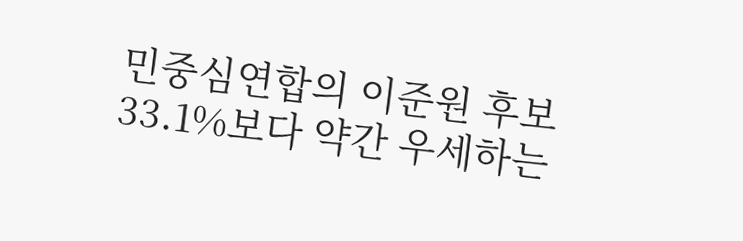민중심연합의 이준원 후보 33.1%보다 약간 우세하는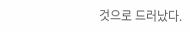것으로 드러났다.